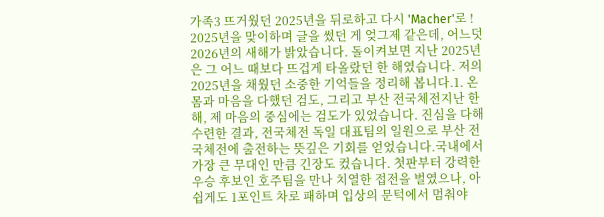가족3 뜨거웠던 2025년을 뒤로하고 다시 'Macher'로 ! 2025년을 맞이하며 글을 썼던 게 엊그제 같은데, 어느덧 2026년의 새해가 밝았습니다. 돌이켜보면 지난 2025년은 그 어느 때보다 뜨겁게 타올랐던 한 해였습니다. 저의 2025년을 채웠던 소중한 기억들을 정리해 봅니다.1. 온몸과 마음을 다했던 검도, 그리고 부산 전국체전지난 한 해, 제 마음의 중심에는 검도가 있었습니다. 진심을 다해 수련한 결과, 전국체전 독일 대표팀의 일원으로 부산 전국체전에 출전하는 뜻깊은 기회를 얻었습니다.국내에서 가장 큰 무대인 만큼 긴장도 컸습니다. 첫판부터 강력한 우승 후보인 호주팀을 만나 치열한 접전을 벌였으나, 아쉽게도 1포인트 차로 패하며 입상의 문턱에서 멈춰야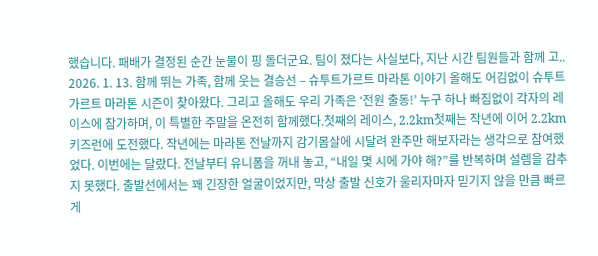했습니다. 패배가 결정된 순간 눈물이 핑 돌더군요. 팀이 졌다는 사실보다, 지난 시간 팀원들과 함께 고.. 2026. 1. 13. 함께 뛰는 가족, 함께 웃는 결승선 – 슈투트가르트 마라톤 이야기 올해도 어김없이 슈투트가르트 마라톤 시즌이 찾아왔다. 그리고 올해도 우리 가족은 ‘전원 출동!’ 누구 하나 빠짐없이 각자의 레이스에 참가하며, 이 특별한 주말을 온전히 함께했다.첫째의 레이스, 2.2km첫째는 작년에 이어 2.2km 키즈런에 도전했다. 작년에는 마라톤 전날까지 감기몸살에 시달려 완주만 해보자라는 생각으로 참여했었다. 이번에는 달랐다. 전날부터 유니폼을 꺼내 놓고, “내일 몇 시에 가야 해?”를 반복하며 설렘을 감추지 못했다. 출발선에서는 꽤 긴장한 얼굴이었지만, 막상 출발 신호가 울리자마자 믿기지 않을 만큼 빠르게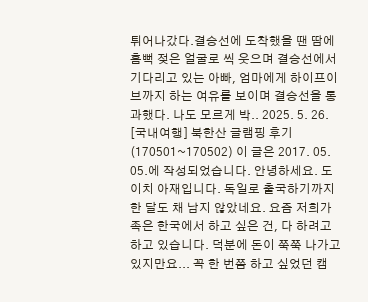튀어나갔다.결승선에 도착했을 땐 땀에 흠뻑 젖은 얼굴로 씩 웃으며 결승선에서 기다리고 있는 아빠, 엄마에게 하이프이브까지 하는 여유를 보이며 결승선을 통과했다. 나도 모르게 박.. 2025. 5. 26. [국내여행] 북한산 글램핑 후기(170501~170502) 이 글은 2017. 05. 05.에 작성되었습니다. 안녕하세요. 도이치 아재입니다. 독일로 출국하기까지 한 달도 채 남지 않았네요. 요즘 저희가족은 한국에서 하고 싶은 건, 다 하려고 하고 있습니다. 덕분에 돈이 쭉쭉 나가고 있지만요... 꼭 한 번쯤 하고 싶었던 캠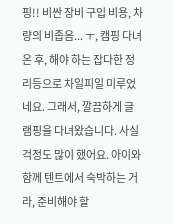핑!! 비싼 장비 구입 비용, 차량의 비좁음... ㅜ, 캠핑 다녀온 후, 해야 하는 잡다한 정리등으로 차일피일 미루었네요. 그래서, 깔끔하게 글램핑을 다녀왔습니다. 사실 걱정도 많이 했어요. 아이와 함께 텐트에서 숙박하는 거라, 준비해야 할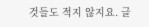것들도 적지 않지요. 글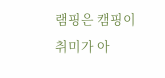램핑은 캠핑이 취미가 아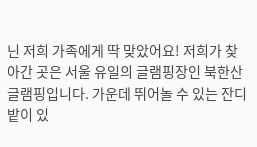닌 저희 가족에게 딱 맞았어요! 저희가 찾아간 곳은 서울 유일의 글램핑장인 북한산 글램핑입니다. 가운데 뛰어놀 수 있는 잔디밭이 있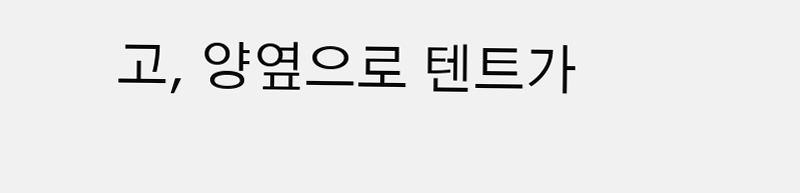고, 양옆으로 텐트가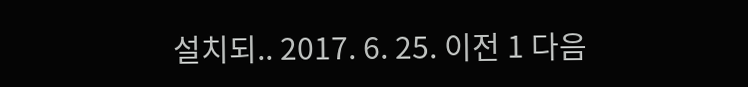설치되.. 2017. 6. 25. 이전 1 다음